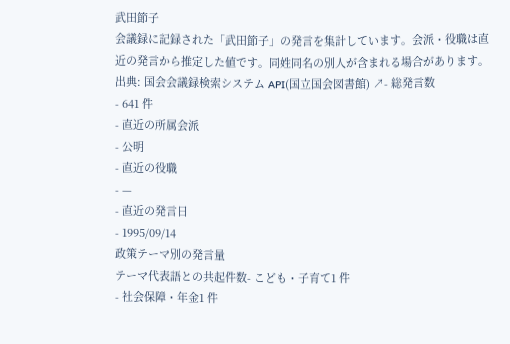武田節子
会議録に記録された「武田節子」の発言を集計しています。会派・役職は直近の発言から推定した値です。同姓同名の別人が含まれる場合があります。
出典: 国会会議録検索システム API(国立国会図書館) ↗- 総発言数
- 641 件
- 直近の所属会派
- 公明
- 直近の役職
- —
- 直近の発言日
- 1995/09/14
政策テーマ別の発言量
テーマ代表語との共起件数- こども・子育て1 件
- 社会保障・年金1 件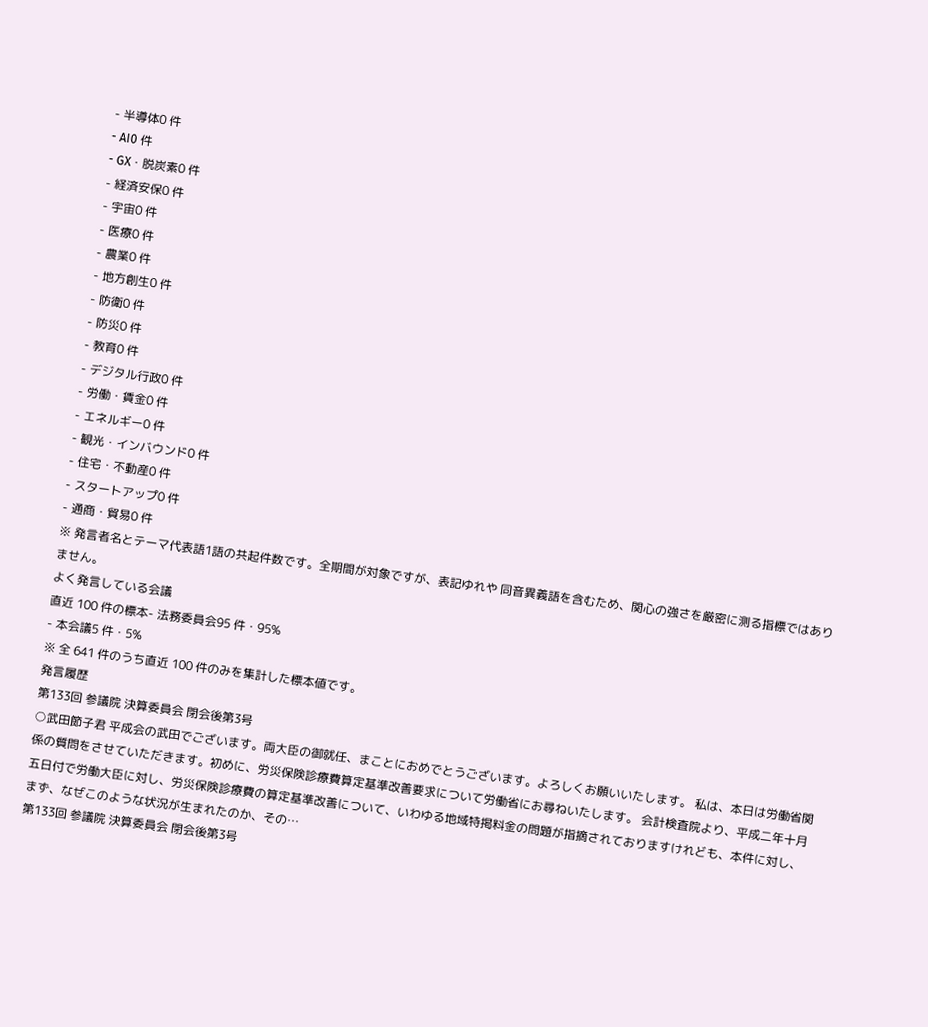- 半導体0 件
- AI0 件
- GX・脱炭素0 件
- 経済安保0 件
- 宇宙0 件
- 医療0 件
- 農業0 件
- 地方創生0 件
- 防衛0 件
- 防災0 件
- 教育0 件
- デジタル行政0 件
- 労働・賃金0 件
- エネルギー0 件
- 観光・インバウンド0 件
- 住宅・不動産0 件
- スタートアップ0 件
- 通商・貿易0 件
※ 発言者名とテーマ代表語1語の共起件数です。全期間が対象ですが、表記ゆれや 同音異義語を含むため、関心の強さを厳密に測る指標ではありません。
よく発言している会議
直近 100 件の標本- 法務委員会95 件・95%
- 本会議5 件・5%
※ 全 641 件のうち直近 100 件のみを集計した標本値です。
発言履歴
第133回 参議院 決算委員会 閉会後第3号
○武田節子君 平成会の武田でございます。両大臣の御就任、まことにおめでとうございます。よろしくお願いいたします。 私は、本日は労働省関係の質問をさせていただきます。初めに、労災保険診療費算定基準改善要求について労働省にお尋ねいたします。 会計検査院より、平成二年十月五日付で労働大臣に対し、労災保険診療費の算定基準改善について、いわゆる地域特掲料金の問題が指摘されておりますけれども、本件に対し、まず、なぜこのような状況が生まれたのか、その…
第133回 参議院 決算委員会 閉会後第3号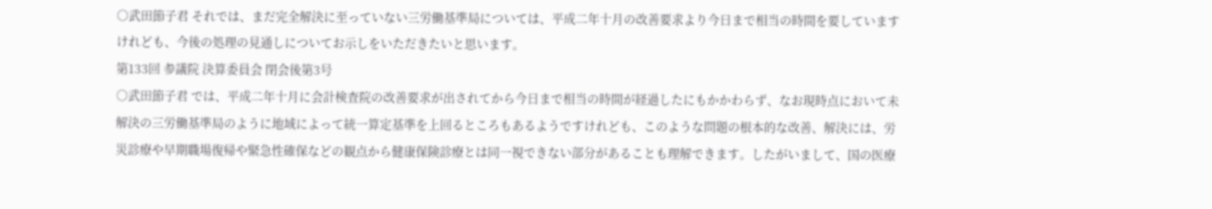○武田節子君 それでは、まだ完全解決に至っていない三労働基準局については、平成二年十月の改善要求より今日まで相当の時間を要していますけれども、今後の処理の見通しについてお示しをいただきたいと思います。
第133回 参議院 決算委員会 閉会後第3号
○武田節子君 では、平成二年十月に会計検査院の改善要求が出されてから今日まで相当の時間が経過したにもかかわらず、なお現時点において未解決の三労働基準局のように地域によって統一算定基準を上回るところもあるようですけれども、このような問題の根本的な改善、解決には、労災診療や早期職場復帰や緊急性確保などの観点から健康保険診療とは同一視できない部分があることも理解できます。したがいまして、国の医療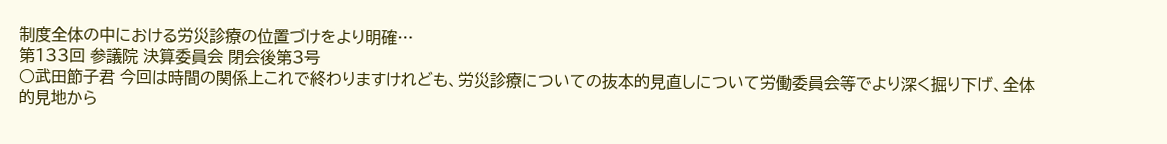制度全体の中における労災診療の位置づけをより明確…
第133回 参議院 決算委員会 閉会後第3号
○武田節子君 今回は時間の関係上これで終わりますけれども、労災診療についての抜本的見直しについて労働委員会等でより深く掘り下げ、全体的見地から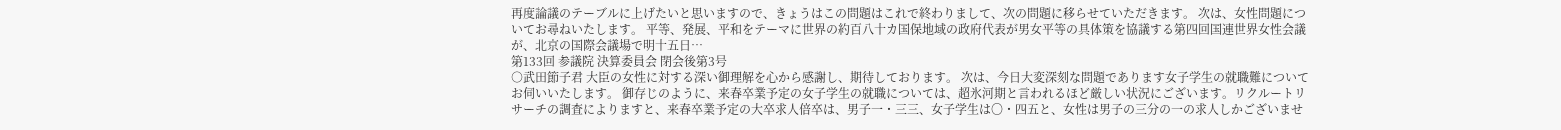再度論議のテーブルに上げたいと思いますので、きょうはこの問題はこれで終わりまして、次の問題に移らせていただきます。 次は、女性問題についてお尋ねいたします。 平等、発展、平和をテーマに世界の約百八十カ国保地域の政府代表が男女平等の具体策を協議する第四回国連世界女性会議が、北京の国際会議場で明十五日…
第133回 参議院 決算委員会 閉会後第3号
○武田節子君 大臣の女性に対する深い御理解を心から感謝し、期待しております。 次は、今日大変深刻な問題であります女子学生の就職難についてお伺いいたします。 御存じのように、来春卒業予定の女子学生の就職については、超氷河期と言われるほど厳しい状況にございます。リクルートリサーチの調査によりますと、来春卒業予定の大卒求人倍卒は、男子一・三三、女子学生は〇・四五と、女性は男子の三分の一の求人しかございませ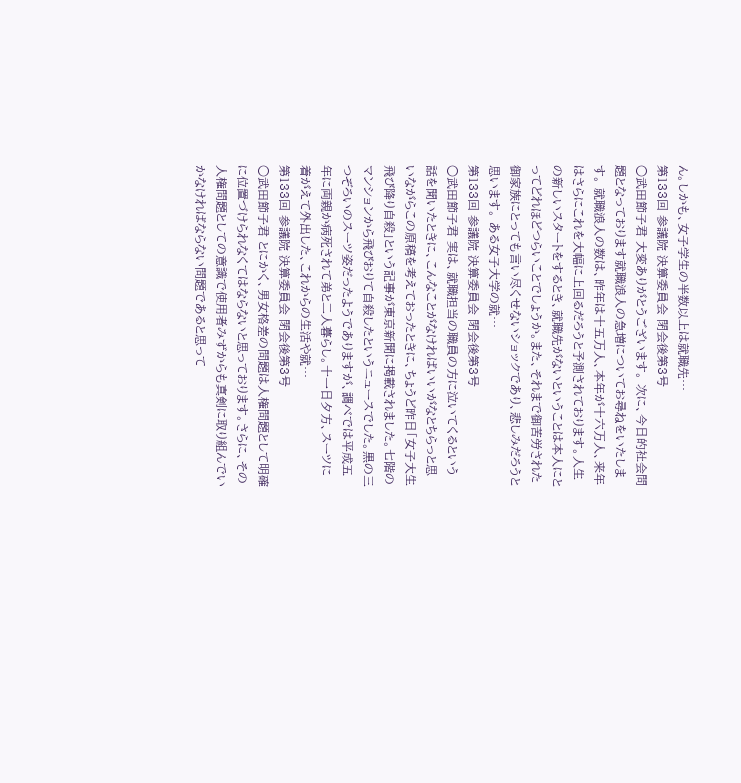ん。しかも、女子学生の半数以上は就職先…
第133回 参議院 決算委員会 閉会後第3号
○武田節子君 大変ありがとうございます。 次に、今日的社会問題となっております就職浪人の急増についてお尋ねをいたします。 就職浪人の数は、昨年は十五万人、本年が十六万人、来年はさらにこれを大幅に上回るだろうと予測されております。人生の新しいスタートをするとき、就職先がないということは本人にとってどれほどつらいことでしょうか。また、それまで御苦労された御家族にとっても言い尽くせないショックであり、悲しみだろうと思います。 ある女子大学の就…
第133回 参議院 決算委員会 閉会後第3号
○武田節子君 実は、就職担当の職員の方に泣いてくるという話を聞いたときに、こんなことがなければいいがなとちらっと思いながらこの原稿を考えておったときに、ちょうど昨日「女子大生飛び降り自殺」という記事が東京新聞に掲載されました。七階のマンションから飛びおりて自殺したというニュースでした。黒の三つぞろいのスーツ姿だったようでありますが、調べでは平成五年に両親か病死されて弟と二人暮らし。十一日夕方、スーツに着がえて外出した、これからの生活や就…
第133回 参議院 決算委員会 閉会後第3号
○武田節子君 とにかく、男女格差の問題は人権問題として明確に位置づけられなくてはならないと思っております。さらに、その人権問題としての意識で使用者みずからも真剣に取り組んでいかなければならない問題であると思って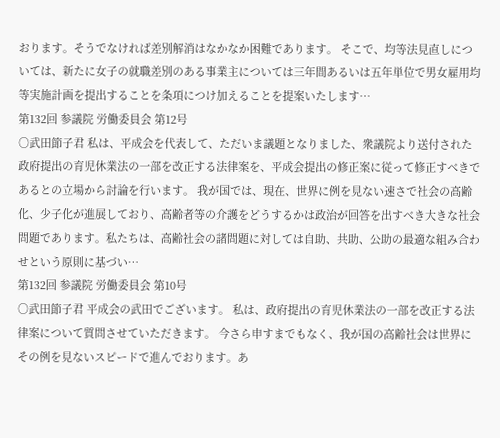おります。そうでなければ差別解消はなかなか困難であります。 そこで、均等法見直しについては、新たに女子の就職差別のある事業主については三年間あるいは五年単位で男女雇用均等実施計画を提出することを条項につけ加えることを提案いたします…
第132回 参議院 労働委員会 第12号
○武田節子君 私は、平成会を代表して、ただいま議題となりました、衆議院より送付された政府提出の育児休業法の一部を改正する法律案を、平成会提出の修正案に従って修正すべきであるとの立場から討論を行います。 我が国では、現在、世界に例を見ない速さで社会の高齢化、少子化が進展しており、高齢者等の介護をどうするかは政治が回答を出すべき大きな社会問題であります。私たちは、高齢社会の諸問題に対しては自助、共助、公助の最適な組み合わせという原則に基づい…
第132回 参議院 労働委員会 第10号
○武田節子君 平成会の武田でございます。 私は、政府提出の育児休業法の一部を改正する法律案について質問させていただきます。 今さら申すまでもなく、我が国の高齢社会は世界にその例を見ないスピードで進んでおります。あ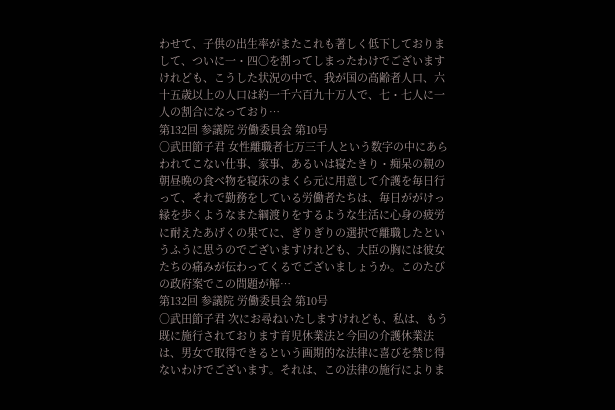わせて、子供の出生率がまたこれも著しく低下しておりまして、ついに一・四〇を割ってしまったわけでございますけれども、こうした状況の中で、我が国の高齢者人口、六十五歳以上の人口は約一千六百九十万人で、七・七人に一人の割合になっており…
第132回 参議院 労働委員会 第10号
○武田節子君 女性離職者七万三千人という数字の中にあらわれてこない仕事、家事、あるいは寝たきり・痴呆の親の朝昼晩の食べ物を寝床のまくら元に用意して介護を毎日行って、それで勤務をしている労働者たちは、毎日ががけっ縁を歩くようなまた綱渡りをするような生活に心身の疲労に耐えたあげくの果てに、ぎりぎりの選択で離職したというふうに思うのでございますけれども、大臣の胸には彼女たちの痛みが伝わってくるでございましょうか。このたびの政府案でこの問題が解…
第132回 参議院 労働委員会 第10号
○武田節子君 次にお尋ねいたしますけれども、私は、もう既に施行されております育児休業法と今回の介護休業法は、男女で取得できるという画期的な法律に喜びを禁じ得ないわけでございます。それは、この法律の施行によりま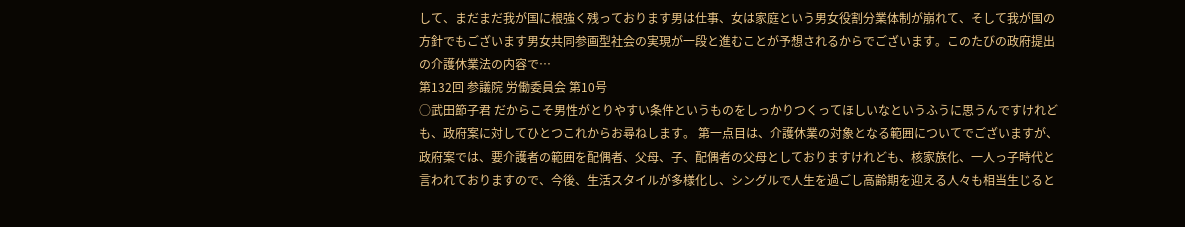して、まだまだ我が国に根強く残っております男は仕事、女は家庭という男女役割分業体制が崩れて、そして我が国の方針でもございます男女共同参画型社会の実現が一段と進むことが予想されるからでございます。このたびの政府提出の介護休業法の内容で…
第132回 参議院 労働委員会 第10号
○武田節子君 だからこそ男性がとりやすい条件というものをしっかりつくってほしいなというふうに思うんですけれども、政府案に対してひとつこれからお尋ねします。 第一点目は、介護休業の対象となる範囲についてでございますが、政府案では、要介護者の範囲を配偶者、父母、子、配偶者の父母としておりますけれども、核家族化、一人っ子時代と言われておりますので、今後、生活スタイルが多様化し、シングルで人生を過ごし高齢期を迎える人々も相当生じると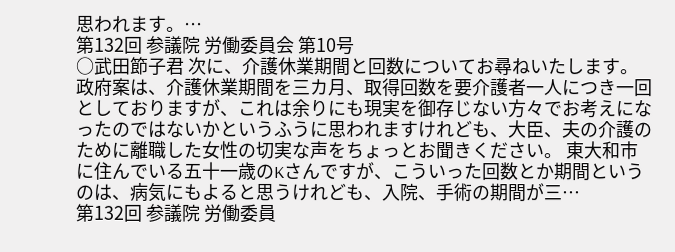思われます。…
第132回 参議院 労働委員会 第10号
○武田節子君 次に、介護休業期間と回数についてお尋ねいたします。 政府案は、介護休業期間を三カ月、取得回数を要介護者一人につき一回としておりますが、これは余りにも現実を御存じない方々でお考えになったのではないかというふうに思われますけれども、大臣、夫の介護のために離職した女性の切実な声をちょっとお聞きください。 東大和市に住んでいる五十一歳のKさんですが、こういった回数とか期間というのは、病気にもよると思うけれども、入院、手術の期間が三…
第132回 参議院 労働委員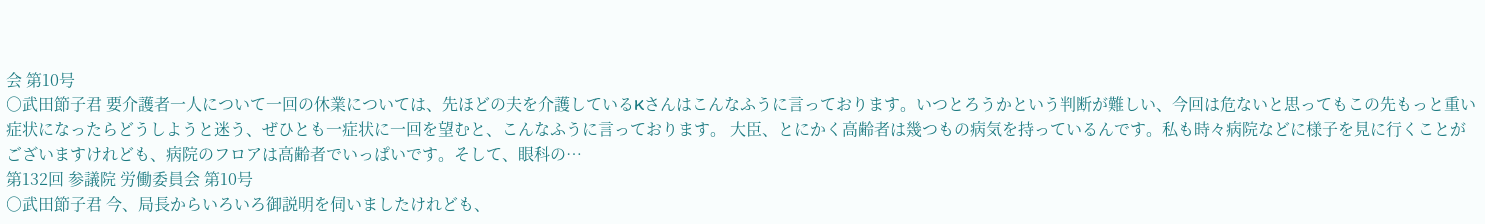会 第10号
○武田節子君 要介護者一人について一回の休業については、先ほどの夫を介護しているKさんはこんなふうに言っております。いつとろうかという判断が難しい、今回は危ないと思ってもこの先もっと重い症状になったらどうしようと迷う、ぜひとも一症状に一回を望むと、こんなふうに言っております。 大臣、とにかく高齢者は幾つもの病気を持っているんです。私も時々病院などに様子を見に行くことがございますけれども、病院のフロアは高齢者でいっぱいです。そして、眼科の…
第132回 参議院 労働委員会 第10号
○武田節子君 今、局長からいろいろ御説明を伺いましたけれども、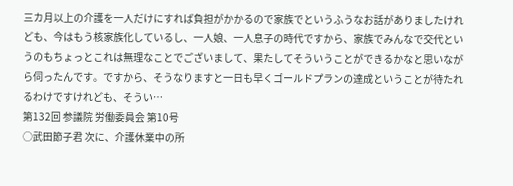三カ月以上の介護を一人だけにすれば負担がかかるので家族でというふうなお話がありましたけれども、今はもう核家族化しているし、一人娘、一人息子の時代ですから、家族でみんなで交代というのもちょっとこれは無理なことでございまして、果たしてそういうことができるかなと思いながら伺ったんです。ですから、そうなりますと一日も早くゴールドプランの達成ということが待たれるわけですけれども、そうい…
第132回 参議院 労働委員会 第10号
○武田節子君 次に、介護休業中の所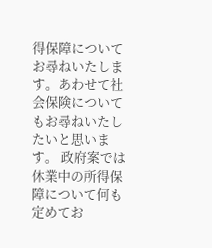得保障についてお尋ねいたします。あわせて社会保険についてもお尋ねいたしたいと思います。 政府案では休業中の所得保障について何も定めてお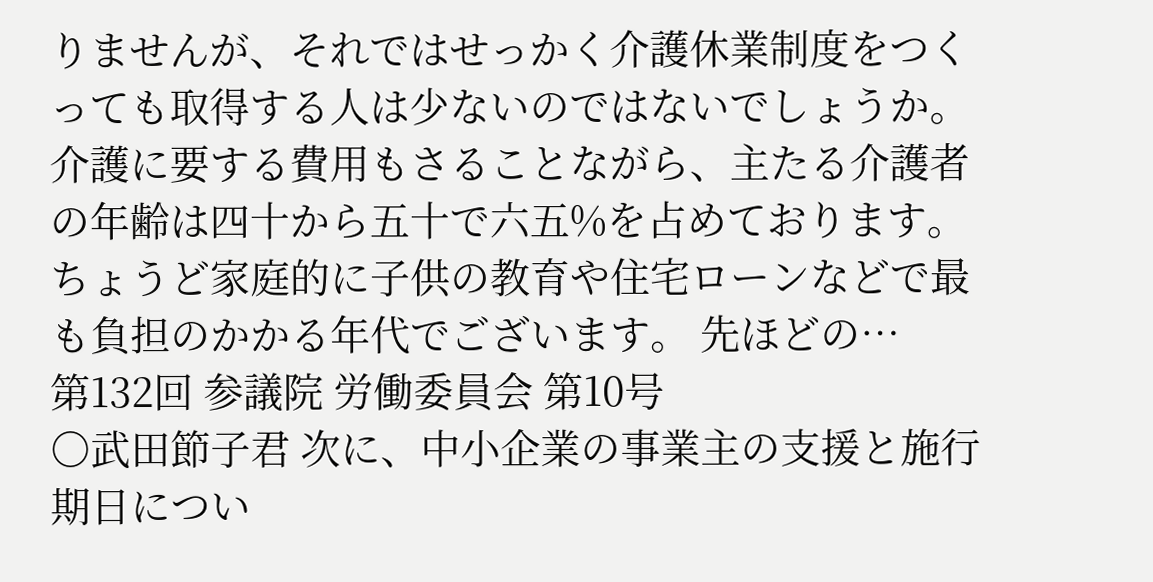りませんが、それではせっかく介護休業制度をつくっても取得する人は少ないのではないでしょうか。介護に要する費用もさることながら、主たる介護者の年齢は四十から五十で六五%を占めております。ちょうど家庭的に子供の教育や住宅ローンなどで最も負担のかかる年代でございます。 先ほどの…
第132回 参議院 労働委員会 第10号
○武田節子君 次に、中小企業の事業主の支援と施行期日につい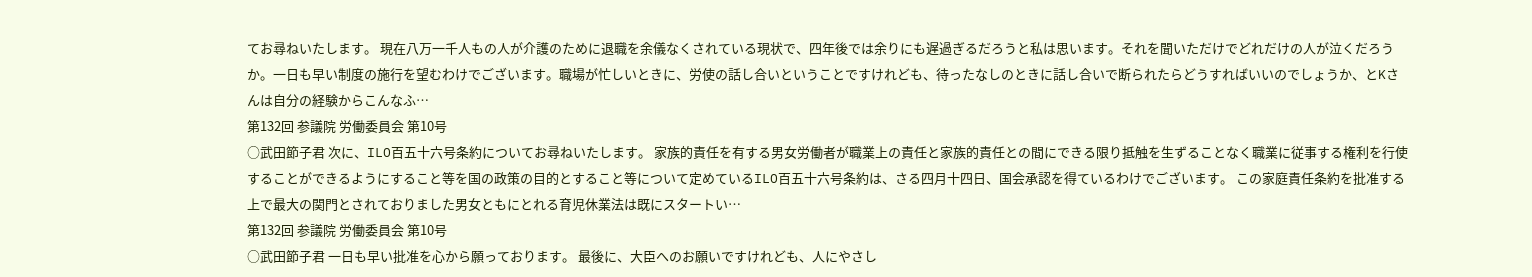てお尋ねいたします。 現在八万一千人もの人が介護のために退職を余儀なくされている現状で、四年後では余りにも遅過ぎるだろうと私は思います。それを聞いただけでどれだけの人が泣くだろうか。一日も早い制度の施行を望むわけでございます。職場が忙しいときに、労使の話し合いということですけれども、待ったなしのときに話し合いで断られたらどうすればいいのでしょうか、とKさんは自分の経験からこんなふ…
第132回 参議院 労働委員会 第10号
○武田節子君 次に、ILO百五十六号条約についてお尋ねいたします。 家族的責任を有する男女労働者が職業上の責任と家族的責任との間にできる限り抵触を生ずることなく職業に従事する権利を行使することができるようにすること等を国の政策の目的とすること等について定めているILO百五十六号条約は、さる四月十四日、国会承認を得ているわけでございます。 この家庭責任条約を批准する上で最大の関門とされておりました男女ともにとれる育児休業法は既にスタートい…
第132回 参議院 労働委員会 第10号
○武田節子君 一日も早い批准を心から願っております。 最後に、大臣へのお願いですけれども、人にやさし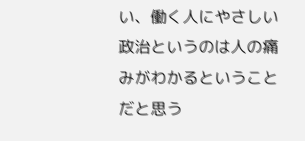い、働く人にやさしい政治というのは人の痛みがわかるということだと思う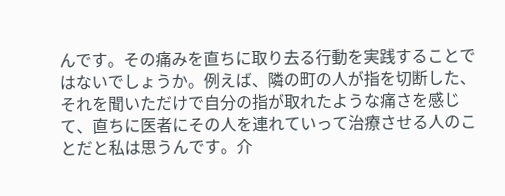んです。その痛みを直ちに取り去る行動を実践することではないでしょうか。例えば、隣の町の人が指を切断した、それを聞いただけで自分の指が取れたような痛さを感じて、直ちに医者にその人を連れていって治療させる人のことだと私は思うんです。介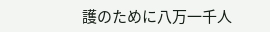護のために八万一千人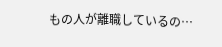もの人が離職しているの…